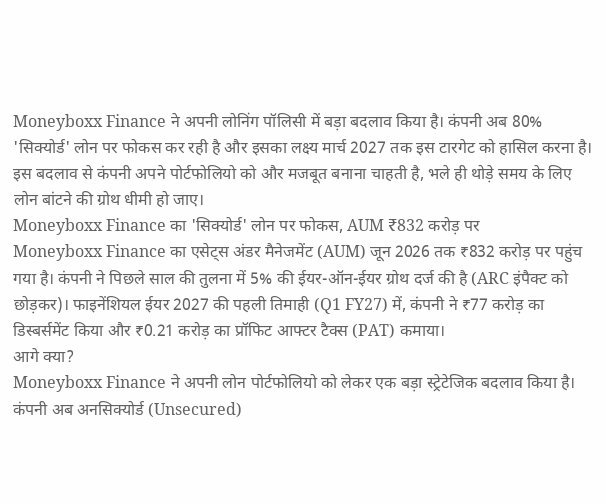Moneyboxx Finance ने अपनी लोनिंग पॉलिसी में बड़ा बदलाव किया है। कंपनी अब 80% 'सिक्योर्ड' लोन पर फोकस कर रही है और इसका लक्ष्य मार्च 2027 तक इस टारगेट को हासिल करना है। इस बदलाव से कंपनी अपने पोर्टफोलियो को और मजबूत बनाना चाहती है, भले ही थोड़े समय के लिए लोन बांटने की ग्रोथ धीमी हो जाए।
Moneyboxx Finance का 'सिक्योर्ड' लोन पर फोकस, AUM ₹832 करोड़ पर
Moneyboxx Finance का एसेट्स अंडर मैनेजमेंट (AUM) जून 2026 तक ₹832 करोड़ पर पहुंच गया है। कंपनी ने पिछले साल की तुलना में 5% की ईयर-ऑन-ईयर ग्रोथ दर्ज की है (ARC इंपैक्ट को छोड़कर)। फाइनेंशियल ईयर 2027 की पहली तिमाही (Q1 FY27) में, कंपनी ने ₹77 करोड़ का डिस्बर्समेंट किया और ₹0.21 करोड़ का प्रॉफिट आफ्टर टैक्स (PAT) कमाया।
आगे क्या?
Moneyboxx Finance ने अपनी लोन पोर्टफोलियो को लेकर एक बड़ा स्ट्रेटेजिक बदलाव किया है। कंपनी अब अनसिक्योर्ड (Unsecured)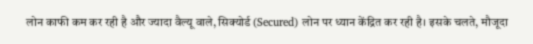लोन काफी कम कर रही है और ज्यादा वैल्यू वाले, सिक्योर्ड (Secured) लोन पर ध्यान केंद्रित कर रही है। इसके चलते, मौजूदा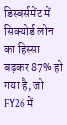डिस्बर्समेंट में सिक्योर्ड लोन का हिस्सा बढ़कर 87% हो गया है, जो FY26 में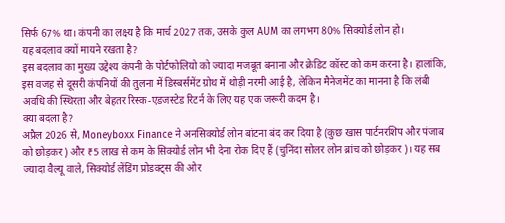सिर्फ 67% था। कंपनी का लक्ष्य है कि मार्च 2027 तक, उसके कुल AUM का लगभग 80% सिक्योर्ड लोन हो।
यह बदलाव क्यों मायने रखता है?
इस बदलाव का मुख्य उद्देश्य कंपनी के पोर्टफोलियो को ज्यादा मजबूत बनाना और क्रेडिट कॉस्ट को कम करना है। हालांकि, इस वजह से दूसरी कंपनियों की तुलना में डिस्बर्समेंट ग्रोथ में थोड़ी नरमी आई है, लेकिन मैनेजमेंट का मानना है कि लंबी अवधि की स्थिरता और बेहतर रिस्क-एडजस्टेड रिटर्न के लिए यह एक जरूरी कदम है।
क्या बदला है?
अप्रैल 2026 से, Moneyboxx Finance ने अनसिक्योर्ड लोन बांटना बंद कर दिया है (कुछ खास पार्टनरशिप और पंजाब को छोड़कर) और ₹5 लाख से कम के सिक्योर्ड लोन भी देना रोक दिए हैं (चुनिंदा सोलर लोन ब्रांच को छोड़कर)। यह सब ज्यादा वैल्यू वाले, सिक्योर्ड लेंडिंग प्रोडक्ट्स की ओर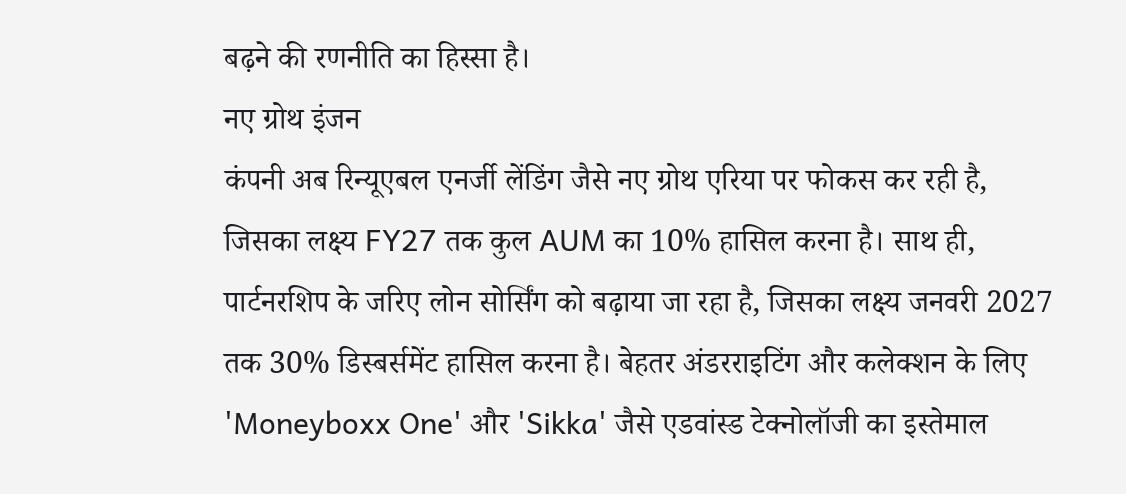बढ़ने की रणनीति का हिस्सा है।
नए ग्रोथ इंजन
कंपनी अब रिन्यूएबल एनर्जी लेंडिंग जैसे नए ग्रोथ एरिया पर फोकस कर रही है, जिसका लक्ष्य FY27 तक कुल AUM का 10% हासिल करना है। साथ ही, पार्टनरशिप के जरिए लोन सोर्सिंग को बढ़ाया जा रहा है, जिसका लक्ष्य जनवरी 2027 तक 30% डिस्बर्समेंट हासिल करना है। बेहतर अंडरराइटिंग और कलेक्शन के लिए 'Moneyboxx One' और 'Sikka' जैसे एडवांस्ड टेक्नोलॉजी का इस्तेमाल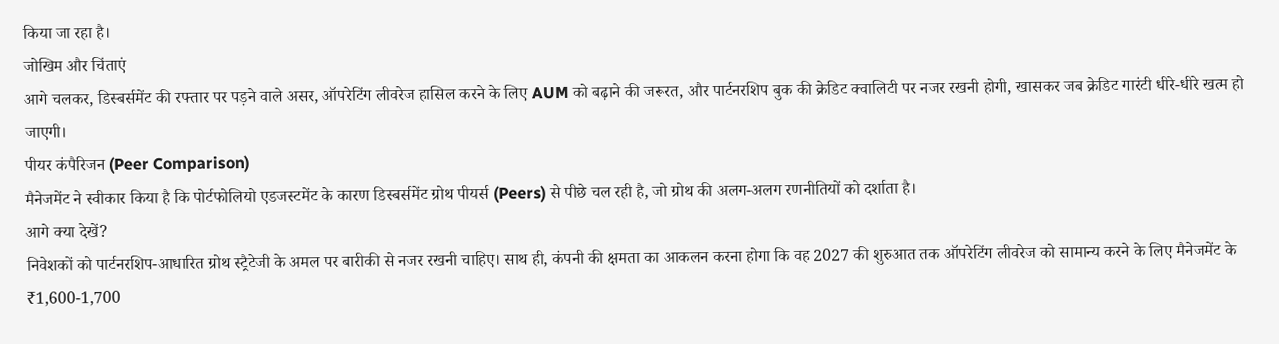किया जा रहा है।
जोखिम और चिंताएं
आगे चलकर, डिस्बर्समेंट की रफ्तार पर पड़ने वाले असर, ऑपरेटिंग लीवरेज हासिल करने के लिए AUM को बढ़ाने की जरूरत, और पार्टनरशिप बुक की क्रेडिट क्वालिटी पर नजर रखनी होगी, खासकर जब क्रेडिट गारंटी धीरे-धीरे खत्म हो जाएगी।
पीयर कंपैरिजन (Peer Comparison)
मैनेजमेंट ने स्वीकार किया है कि पोर्टफोलियो एडजस्टमेंट के कारण डिस्बर्समेंट ग्रोथ पीयर्स (Peers) से पीछे चल रही है, जो ग्रोथ की अलग-अलग रणनीतियों को दर्शाता है।
आगे क्या देखें?
निवेशकों को पार्टनरशिप-आधारित ग्रोथ स्ट्रैटेजी के अमल पर बारीकी से नजर रखनी चाहिए। साथ ही, कंपनी की क्षमता का आकलन करना होगा कि वह 2027 की शुरुआत तक ऑपरेटिंग लीवरेज को सामान्य करने के लिए मैनेजमेंट के ₹1,600-1,700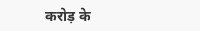करोड़ के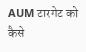AUM टारगेट को कैसे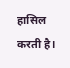हासिल करती है।